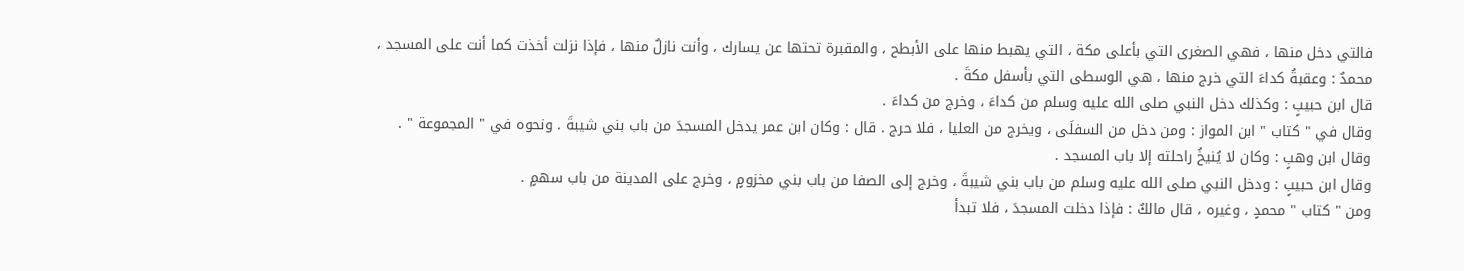فالتي دخل منها ، فهي الصغرى التي بأعلى مكة ، التي يهبط منها على الأبطح ، والمقبرة تحتها عن يسارك ، وأنت نازلٌ منها ، فإذا نزلت أخذت كما أنت على المسجد ، محمدٌ : وعقبةُ كداءَ التي خرج منها ، هي الوسطى التي بأسفل مكةَ .
قال ابن حبيبٍ : وكذلك دخل النبي صلى الله عليه وسلم من كداءَ ، وخرج من كداءَ .
وقال في " كتاب " ابن المواز : ومن دخل من السفلَى ، ويخرج من العليا ، فلا حرج . قال : وكان ابن عمر يدخل المسجدَ من باب بني شيبةَ . ونحوه في " المجموعة " . وقال ابن وهبٍ : وكان لا يُنيخُ راحلته إلا باب المسجد .
وقال ابن حبيبٍ : ودخل النبي صلى الله عليه وسلم من باب بني شيبةَ ، وخرج إلى الصفا من باب بني مخزومٍ ، وخرج على المدينة من باب سهمٍ .
ومن " كتاب " محمدٍ ، وغيره ، قال مالكٌ : فإذا دخلت المسجدَ ، فلا تبدأ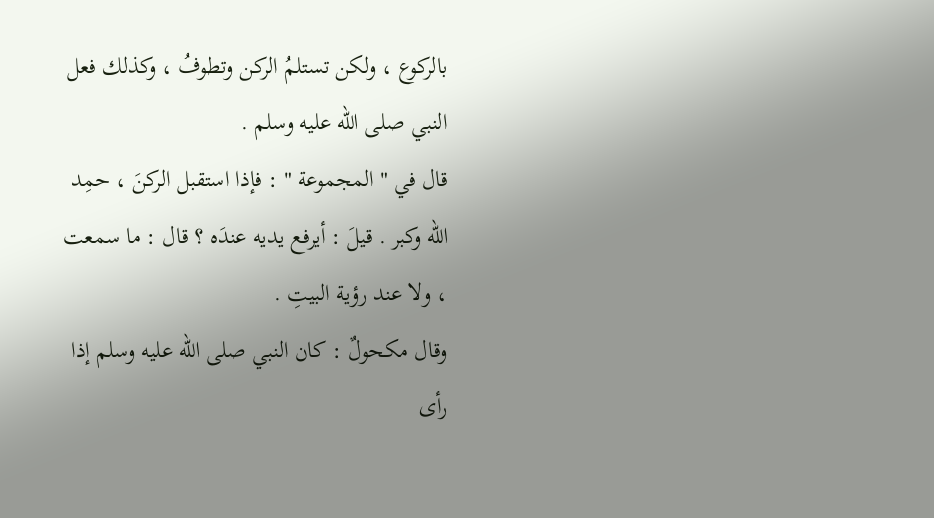بالركوع ، ولكن تستلمُ الركن وتطوفُ ، وكذلك فعل النبي صلى الله عليه وسلم .
قال في " المجموعة " : فإذا استقبل الركنَ ، حمِد الله وكبر . قيلَ : أيرفع يديه عندَه ؟ قال : ما سمعت ، ولا عند رؤية البيتِ .
وقال مكحولٌ : كان النبي صلى الله عليه وسلم إذا رأى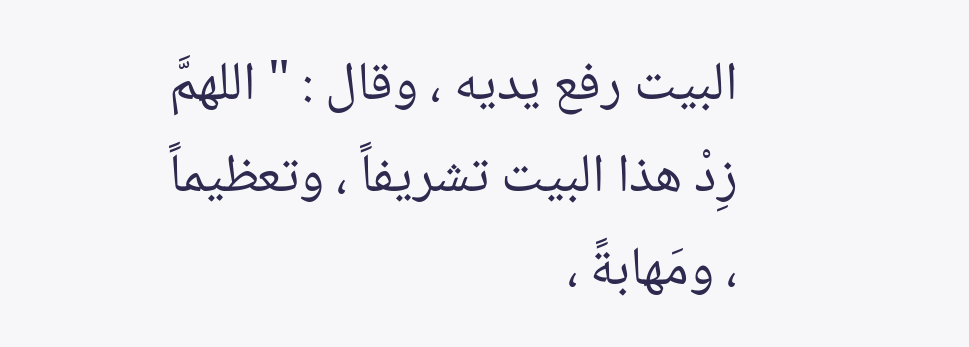البيت رفع يديه ، وقال : " اللهمَّ زِدْ هذا البيت تشريفاً ، وتعظيماً ، ومَهابةً ،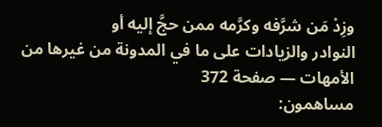وزِدْ مَن شرَّفه وكرَّمه ممن حجَّ إليه أو
النوادر والزيادات على ما في المدونة من غيرها من الأمهات — صفحة 372
مساهمون: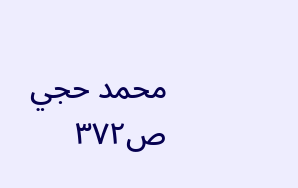محمد حجي
ص٣٧٢